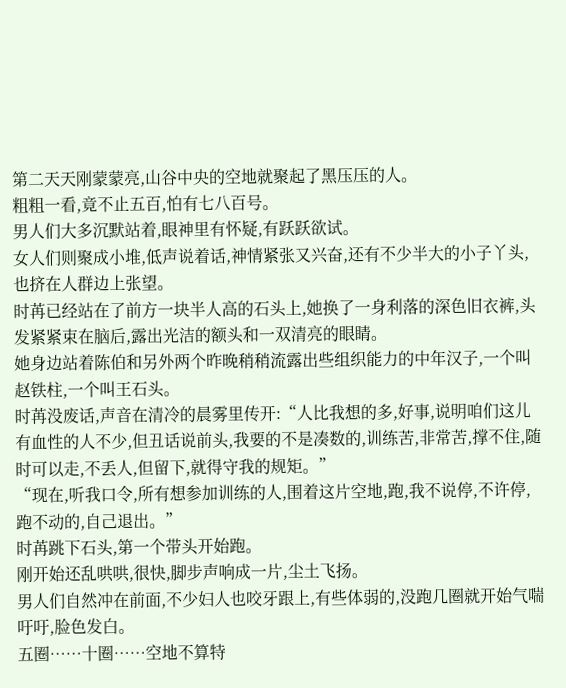第二天天刚蒙蒙亮,山谷中央的空地就聚起了黑压压的人。
粗粗一看,竟不止五百,怕有七八百号。
男人们大多沉默站着,眼神里有怀疑,有跃跃欲试。
女人们则聚成小堆,低声说着话,神情紧张又兴奋,还有不少半大的小子丫头,也挤在人群边上张望。
时苒已经站在了前方一块半人高的石头上,她换了一身利落的深色旧衣裤,头发紧紧束在脑后,露出光洁的额头和一双清亮的眼睛。
她身边站着陈伯和另外两个昨晚稍稍流露出些组织能力的中年汉子,一个叫赵铁柱,一个叫王石头。
时苒没废话,声音在清冷的晨雾里传开:“人比我想的多,好事,说明咱们这儿有血性的人不少,但丑话说前头,我要的不是凑数的,训练苦,非常苦,撑不住,随时可以走,不丢人,但留下,就得守我的规矩。”
“现在,听我口令,所有想参加训练的人,围着这片空地,跑,我不说停,不许停,跑不动的,自己退出。”
时苒跳下石头,第一个带头开始跑。
刚开始还乱哄哄,很快,脚步声响成一片,尘土飞扬。
男人们自然冲在前面,不少妇人也咬牙跟上,有些体弱的,没跑几圈就开始气喘吁吁,脸色发白。
五圈……十圈……空地不算特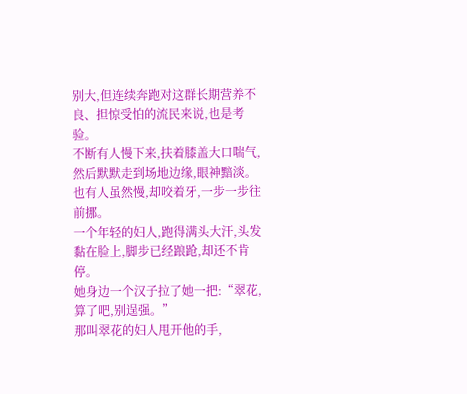别大,但连续奔跑对这群长期营养不良、担惊受怕的流民来说,也是考验。
不断有人慢下来,扶着膝盖大口喘气,然后默默走到场地边缘,眼神黯淡。
也有人虽然慢,却咬着牙,一步一步往前挪。
一个年轻的妇人,跑得满头大汗,头发黏在脸上,脚步已经踉跄,却还不肯停。
她身边一个汉子拉了她一把:“翠花,算了吧,别逞强。”
那叫翠花的妇人甩开他的手,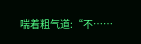喘着粗气道:“不……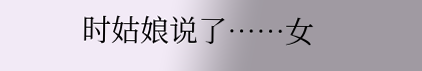时姑娘说了……女